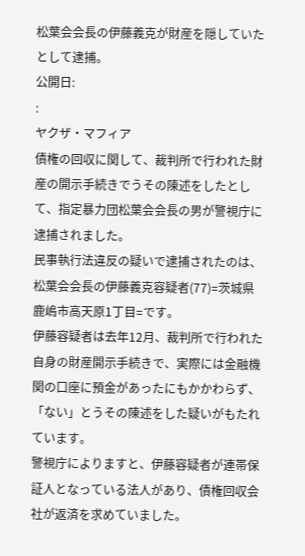松葉会会長の伊藤義克が財産を隠していたとして逮捕。
公開日:
:
ヤクザ・マフィア
債権の回収に関して、裁判所で行われた財産の開示手続きでうその陳述をしたとして、指定暴力団松葉会会長の男が警視庁に逮捕されました。
民事執行法違反の疑いで逮捕されたのは、松葉会会長の伊藤義克容疑者(77)=茨城県鹿嶋市高天原1丁目=です。
伊藤容疑者は去年12月、裁判所で行われた自身の財産開示手続きで、実際には金融機関の口座に預金があったにもかかわらず、「ない」とうその陳述をした疑いがもたれています。
警視庁によりますと、伊藤容疑者が連帯保証人となっている法人があり、債権回収会社が返済を求めていました。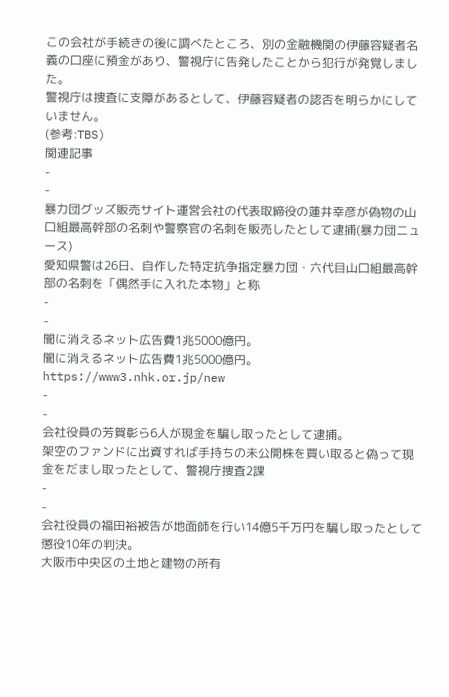この会社が手続きの後に調べたところ、別の金融機関の伊藤容疑者名義の口座に預金があり、警視庁に告発したことから犯行が発覚しました。
警視庁は捜査に支障があるとして、伊藤容疑者の認否を明らかにしていません。
(参考:TBS)
関連記事
-
-
暴力団グッズ販売サイト運営会社の代表取締役の蓮井幸彦が偽物の山口組最高幹部の名刺や警察官の名刺を販売したとして逮捕(暴力団ニュース)
愛知県警は26日、自作した特定抗争指定暴力団・六代目山口組最高幹部の名刺を「偶然手に入れた本物」と称
-
-
闇に消えるネット広告費1兆5000億円。
闇に消えるネット広告費1兆5000億円。 https://www3.nhk.or.jp/new
-
-
会社役員の芳賀彰ら6人が現金を騙し取ったとして逮捕。
架空のファンドに出資すれば手持ちの未公開株を買い取ると偽って現金をだまし取ったとして、警視庁捜査2課
-
-
会社役員の福田裕被告が地面師を行い14億5千万円を騙し取ったとして懲役10年の判決。
大阪市中央区の土地と建物の所有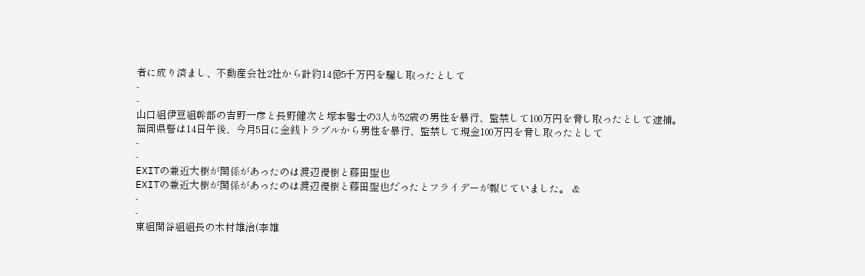者に成り済まし、不動産会社2社から計約14億5千万円を騙し取ったとして
-
-
山口組伊豆組幹部の吉野一彦と長野健次と塚本馨士の3人が52歳の男性を暴行、監禁して100万円を脅し取ったとして逮捕。
福岡県警は14日午後、今月5日に金銭トラブルから男性を暴行、監禁して現金100万円を脅し取ったとして
-
-
EXITの兼近大樹が関係があったのは渡辺優樹と藤田聖也
EXITの兼近大樹が関係があったのは渡辺優樹と藤田聖也だったとフライデーが報じていました。 &
-
-
東組関谷組組長の木村雄治(李雄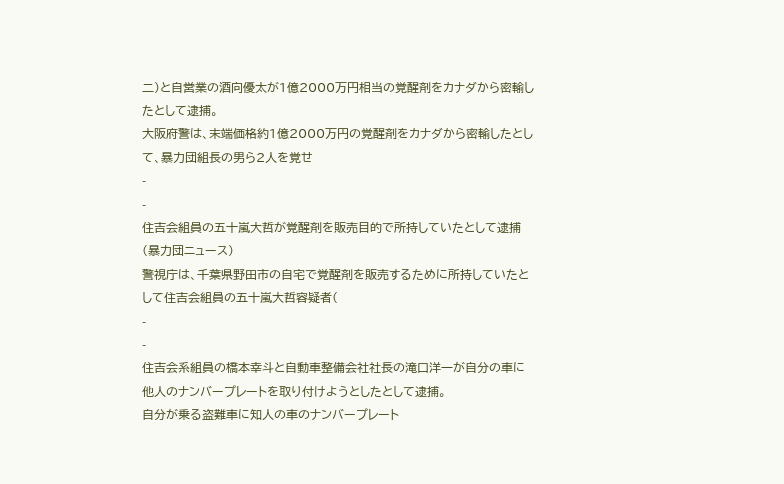二)と自営業の酒向優太が1億2000万円相当の覚醒剤をカナダから密輸したとして逮捕。
大阪府警は、末端価格約1億2000万円の覚醒剤をカナダから密輸したとして、暴力団組長の男ら2人を覚せ
-
-
住吉会組員の五十嵐大哲が覚醒剤を販売目的で所持していたとして逮捕(暴力団ニュース)
警視庁は、千葉県野田市の自宅で覚醒剤を販売するために所持していたとして住吉会組員の五十嵐大哲容疑者(
-
-
住吉会系組員の橋本幸斗と自動車整備会社社長の滝口洋一が自分の車に他人のナンバープレートを取り付けようとしたとして逮捕。
自分が乗る盗難車に知人の車のナンバープレート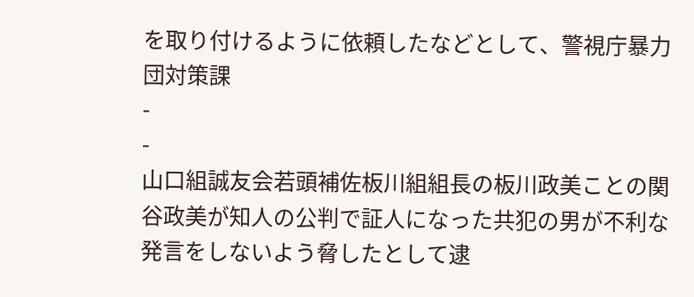を取り付けるように依頼したなどとして、警視庁暴力団対策課
-
-
山口組誠友会若頭補佐板川組組長の板川政美ことの関谷政美が知人の公判で証人になった共犯の男が不利な発言をしないよう脅したとして逮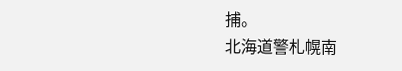捕。
北海道警札幌南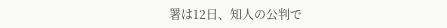署は12日、知人の公判で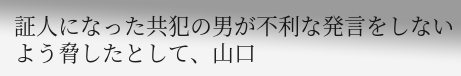証人になった共犯の男が不利な発言をしないよう脅したとして、山口